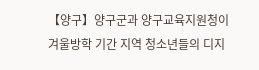【양구】양구군과 양구교육지원청이 겨울방학 기간 지역 청소년들의 디지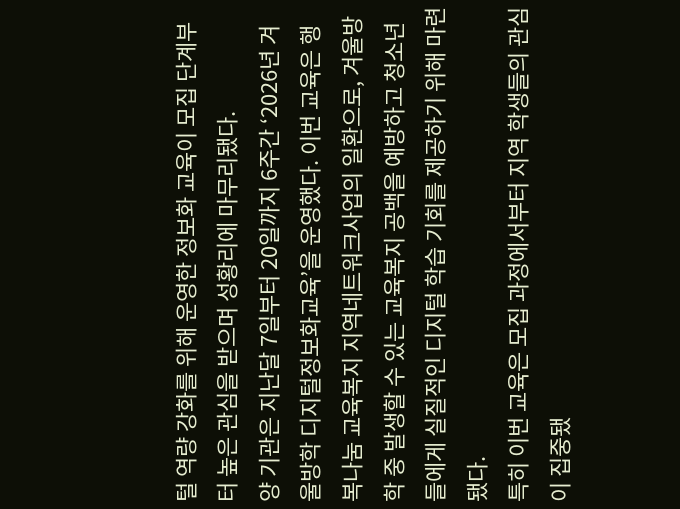털 역량 강화를 위해 운영한 정보화 교육이 모집 단계부터 높은 관심을 받으며 성황리에 마무리됐다.
양 기관은 지난달 7일부터 20일까지 6주간 ‘2026년 겨울방학 디지털정보화교육’을 운영했다. 이번 교육은 행복나눔 교육복지 지역네트워크사업의 일환으로, 겨울방학 중 발생할 수 있는 교육복지 공백을 예방하고 청소년들에게 실질적인 디지털 학습 기회를 제공하기 위해 마련됐다.
특히 이번 교육은 모집 과정에서부터 지역 학생들의 관심이 집중됐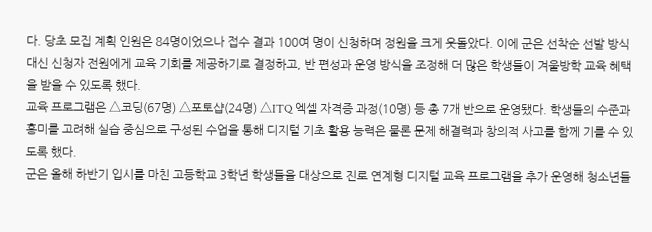다. 당초 모집 계획 인원은 84명이었으나 접수 결과 100여 명이 신청하며 정원을 크게 웃돌았다. 이에 군은 선착순 선발 방식 대신 신청자 전원에게 교육 기회를 제공하기로 결정하고, 반 편성과 운영 방식을 조정해 더 많은 학생들이 겨울방학 교육 혜택을 받을 수 있도록 했다.
교육 프로그램은 △코딩(67명) △포토샵(24명) △ITQ 엑셀 자격증 과정(10명) 등 총 7개 반으로 운영됐다. 학생들의 수준과 흥미를 고려해 실습 중심으로 구성된 수업을 통해 디지털 기초 활용 능력은 물론 문제 해결력과 창의적 사고를 함께 기를 수 있도록 했다.
군은 올해 하반기 입시를 마친 고등학교 3학년 학생들을 대상으로 진로 연계형 디지털 교육 프로그램을 추가 운영해 청소년들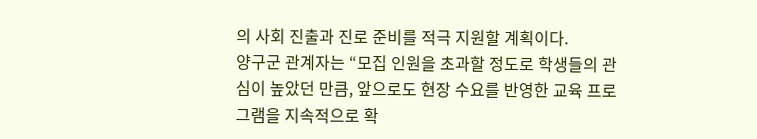의 사회 진출과 진로 준비를 적극 지원할 계획이다.
양구군 관계자는 “모집 인원을 초과할 정도로 학생들의 관심이 높았던 만큼, 앞으로도 현장 수요를 반영한 교육 프로그램을 지속적으로 확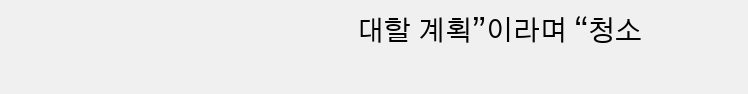대할 계획”이라며 “청소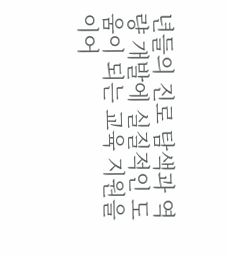년들의 진로 탐색과 역량 개발에 실질적인 도움이 되는 교육 지원을 이어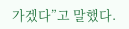가겠다”고 말했다.